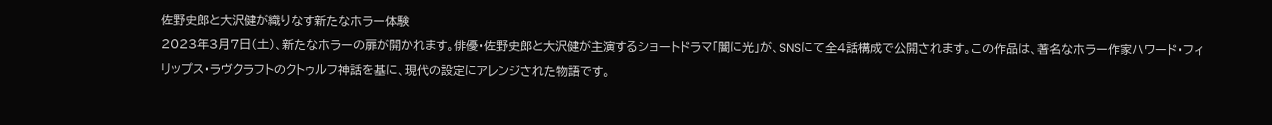佐野史郎と大沢健が織りなす新たなホラー体験
2023年3月7日(土)、新たなホラーの扉が開かれます。俳優・佐野史郎と大沢健が主演するショートドラマ「闇に光」が、SNSにて全4話構成で公開されます。この作品は、著名なホラー作家ハワード・フィリップス・ラヴクラフトのクトゥルフ神話を基に、現代の設定にアレンジされた物語です。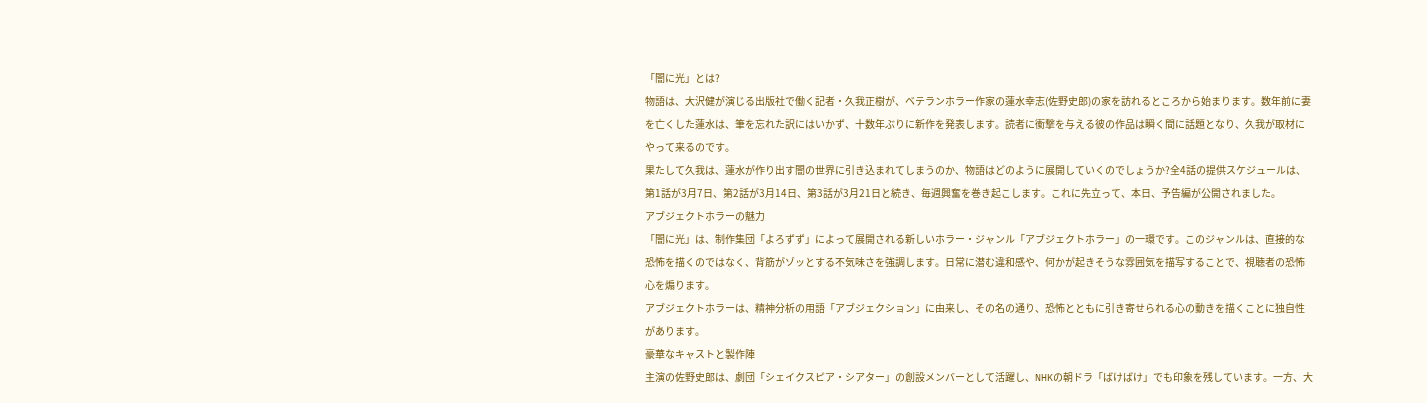「闇に光」とは?
物語は、大沢健が演じる出版社で働く記者・久我正樹が、ベテランホラー作家の蓮水幸志(佐野史郎)の家を訪れるところから始まります。数年前に妻を亡くした蓮水は、筆を忘れた訳にはいかず、十数年ぶりに新作を発表します。読者に衝撃を与える彼の作品は瞬く間に話題となり、久我が取材にやって来るのです。
果たして久我は、蓮水が作り出す闇の世界に引き込まれてしまうのか、物語はどのように展開していくのでしょうか?全4話の提供スケジュールは、第1話が3月7日、第2話が3月14日、第3話が3月21日と続き、毎週興奮を巻き起こします。これに先立って、本日、予告編が公開されました。
アブジェクトホラーの魅力
「闇に光」は、制作集団「よろずず」によって展開される新しいホラー・ジャンル「アブジェクトホラー」の一環です。このジャンルは、直接的な恐怖を描くのではなく、背筋がゾッとする不気味さを強調します。日常に潜む違和感や、何かが起きそうな雰囲気を描写することで、視聴者の恐怖心を煽ります。
アブジェクトホラーは、精神分析の用語「アブジェクション」に由来し、その名の通り、恐怖とともに引き寄せられる心の動きを描くことに独自性があります。
豪華なキャストと製作陣
主演の佐野史郎は、劇団「シェイクスピア・シアター」の創設メンバーとして活躍し、NHKの朝ドラ「ばけばけ」でも印象を残しています。一方、大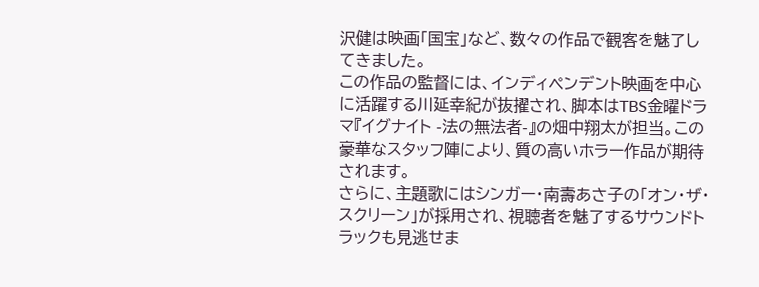沢健は映画「国宝」など、数々の作品で観客を魅了してきました。
この作品の監督には、インディペンデント映画を中心に活躍する川延幸紀が抜擢され、脚本はTBS金曜ドラマ『イグナイト -法の無法者-』の畑中翔太が担当。この豪華なスタッフ陣により、質の高いホラー作品が期待されます。
さらに、主題歌にはシンガー・南壽あさ子の「オン・ザ・スクリーン」が採用され、視聴者を魅了するサウンドトラックも見逃せま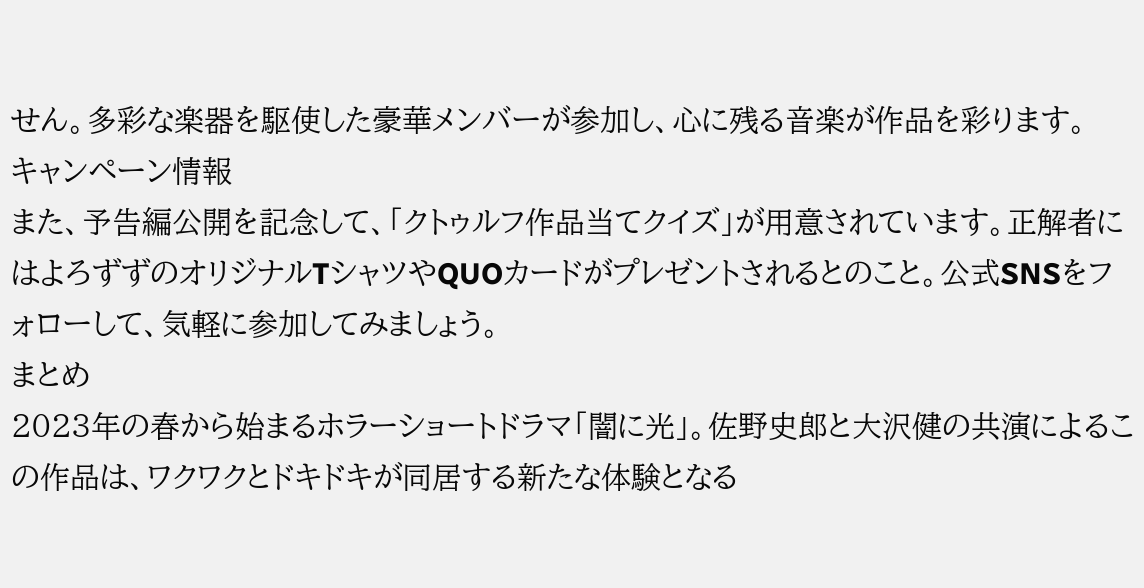せん。多彩な楽器を駆使した豪華メンバーが参加し、心に残る音楽が作品を彩ります。
キャンペーン情報
また、予告編公開を記念して、「クトゥルフ作品当てクイズ」が用意されています。正解者にはよろずずのオリジナルTシャツやQUOカードがプレゼントされるとのこと。公式SNSをフォローして、気軽に参加してみましょう。
まとめ
2023年の春から始まるホラーショートドラマ「闇に光」。佐野史郎と大沢健の共演によるこの作品は、ワクワクとドキドキが同居する新たな体験となる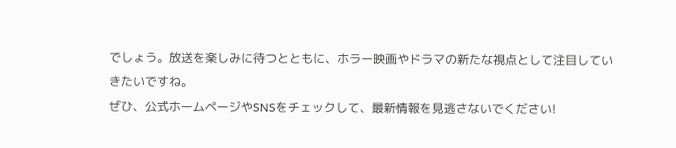でしょう。放送を楽しみに待つとともに、ホラー映画やドラマの新たな視点として注目していきたいですね。
ぜひ、公式ホームページやSNSをチェックして、最新情報を見逃さないでください!